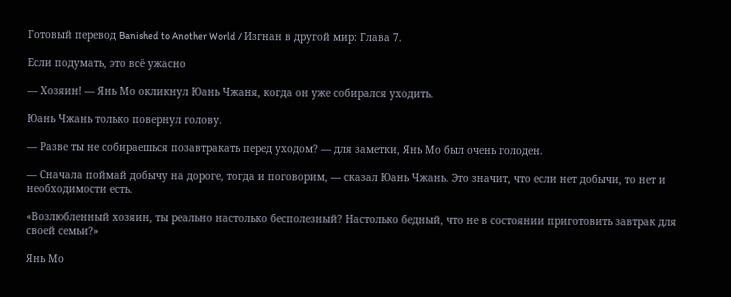Готовый перевод Banished to Another World / Изгнан в другой мир: Глава 7.

Если подумать, это всё ужасно

— Хозяин! — Янь Мо окликнул Юань Чжаня, когда он уже собирался уходить.

Юань Чжань только повернул голову.

— Разве ты не собираешься позавтракать перед уходом? — для заметки, Янь Мо был очень голоден.

— Сначала поймай добычу на дороге, тогда и поговорим, — сказал Юань Чжань. Это значит, что если нет добычи, то нет и необходимости есть.

«Возлюбленный хозяин, ты реально настолько бесполезный? Настолько бедный, что не в состоянии приготовить завтрак для своей семьи?»

Янь Мо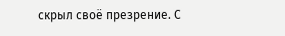скрыл своё презрение. С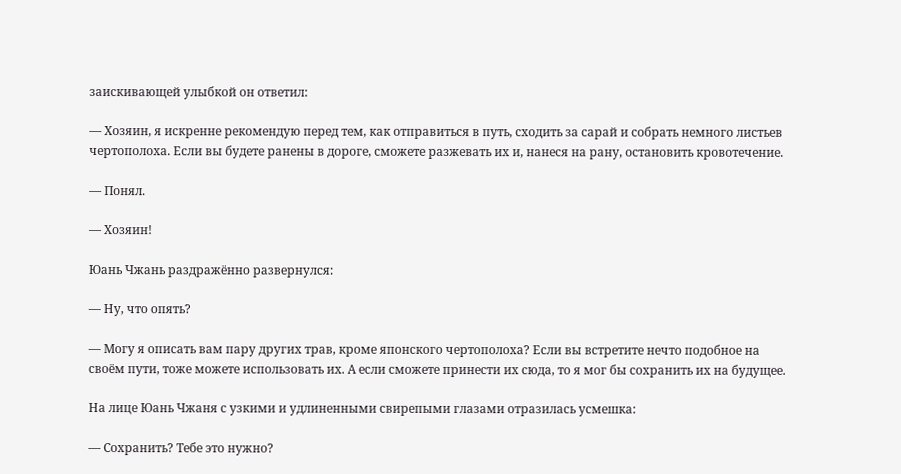заискивающей улыбкой он ответил:

— Хозяин, я искренне рекомендую перед тем, как отправиться в путь, сходить за сарай и собрать немного листьев чертополоха. Если вы будете ранены в дороге, сможете разжевать их и, нанеся на рану, остановить кровотечение.

— Понял.

— Хозяин!

Юань Чжань раздражённо развернулся:

— Ну, что опять?

— Могу я описать вам пару других трав, кроме японского чертополоха? Если вы встретите нечто подобное на своём пути, тоже можете использовать их. А если сможете принести их сюда, то я мог бы сохранить их на будущее.

На лице Юань Чжаня с узкими и удлиненными свирепыми глазами отразилась усмешка:

— Сохранить? Тебе это нужно?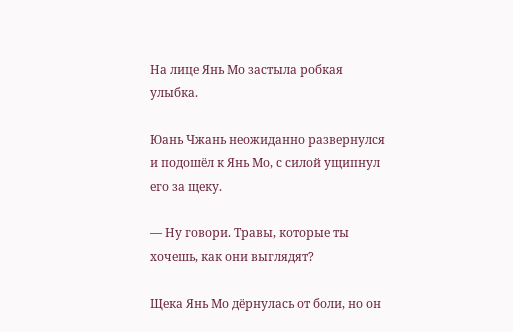На лице Янь Мо застыла робкая улыбка.

Юань Чжань неожиданно развернулся и подошёл к Янь Мо, с силой ущипнул его за щеку.

— Ну говори. Травы, которые ты хочешь, как они выглядят?

Щека Янь Мо дёрнулась от боли, но он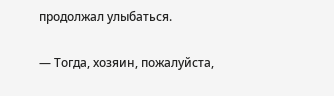продолжал улыбаться.

— Тогда, хозяин, пожалуйста,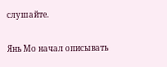слушайте.

Янь Мо начал описывать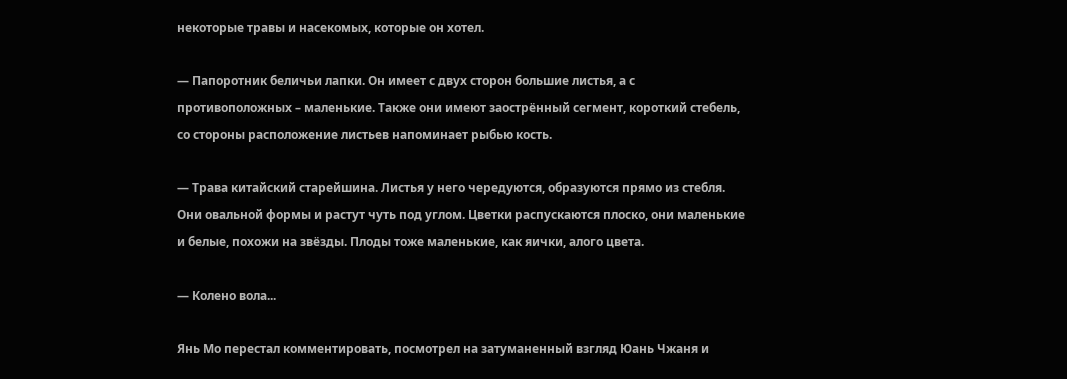некоторые травы и насекомых, которые он хотел.

— Папоротник беличьи лапки. Он имеет с двух сторон большие листья, а с противоположных – маленькие. Также они имеют заострённый сегмент, короткий стебель, со стороны расположение листьев напоминает рыбью кость.

— Трава китайский старейшина. Листья у него чередуются, образуются прямо из стебля. Они овальной формы и растут чуть под углом. Цветки распускаются плоско, они маленькие и белые, похожи на звёзды. Плоды тоже маленькие, как яички, алого цвета.

— Колено вола...

Янь Мо перестал комментировать, посмотрел на затуманенный взгляд Юань Чжаня и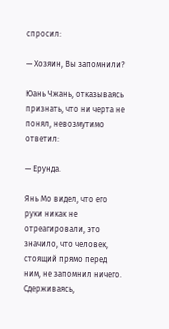спросил:

— Хозяин, Вы запомнили?

Юань Чжань, отказываясь признать, что ни черта не понял, невозмутимо ответил:

— Ерунда.

Янь Мо видел, что его руки никак не отреагировали, это значило, что человек, стоящий прямо перед ним, не запомнил ничего. Сдерживаясь,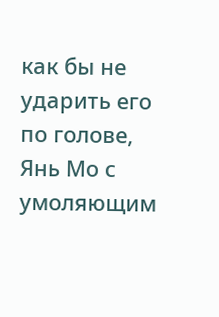как бы не ударить его по голове, Янь Мо с умоляющим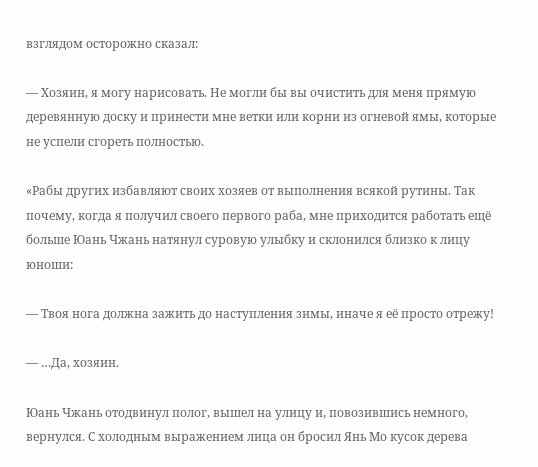взглядом осторожно сказал:

— Хозяин, я могу нарисовать. Не могли бы вы очистить для меня прямую деревянную доску и принести мне ветки или корни из огневой ямы, которые не успели сгореть полностью.

«Рабы других избавляют своих хозяев от выполнения всякой рутины. Так почему, когда я получил своего первого раба, мне приходится работать ещё больше Юань Чжань натянул суровую улыбку и склонился близко к лицу юноши:

— Твоя нога должна зажить до наступления зимы, иначе я её просто отрежу!

— …Да, хозяин.

Юань Чжань отодвинул полог, вышел на улицу и, повозившись немного, вернулся. С холодным выражением лица он бросил Янь Мо кусок дерева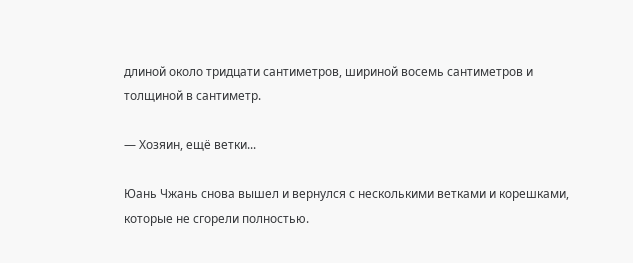длиной около тридцати сантиметров, шириной восемь сантиметров и толщиной в сантиметр.

— Хозяин, ещё ветки...

Юань Чжань снова вышел и вернулся с несколькими ветками и корешками, которые не сгорели полностью.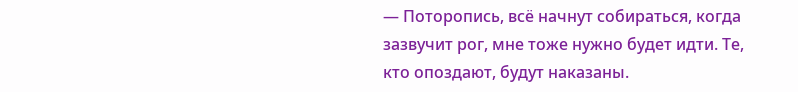— Поторопись, всё начнут собираться, когда зазвучит рог, мне тоже нужно будет идти. Те, кто опоздают, будут наказаны.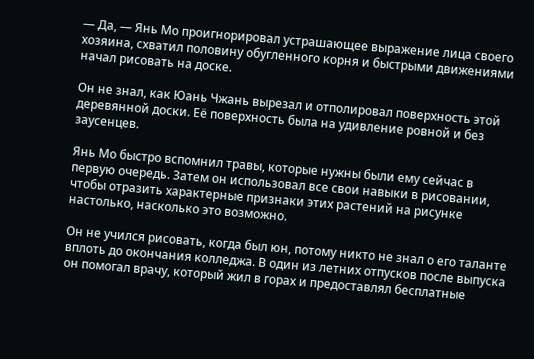— Да, — Янь Мо проигнорировал устрашающее выражение лица своего хозяина, схватил половину обугленного корня и быстрыми движениями начал рисовать на доске.

Он не знал, как Юань Чжань вырезал и отполировал поверхность этой деревянной доски. Её поверхность была на удивление ровной и без заусенцев.

Янь Мо быстро вспомнил травы, которые нужны были ему сейчас в первую очередь. Затем он использовал все свои навыки в рисовании, чтобы отразить характерные признаки этих растений на рисунке настолько, насколько это возможно.

Он не учился рисовать, когда был юн, потому никто не знал о его таланте вплоть до окончания колледжа. В один из летних отпусков после выпуска он помогал врачу, который жил в горах и предоставлял бесплатные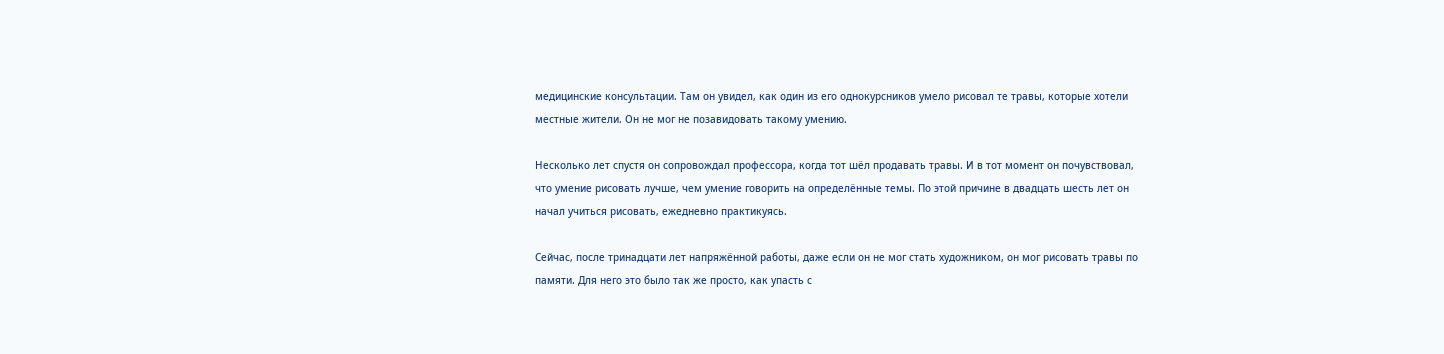медицинские консультации. Там он увидел, как один из его однокурсников умело рисовал те травы, которые хотели местные жители. Он не мог не позавидовать такому умению.

Несколько лет спустя он сопровождал профессора, когда тот шёл продавать травы. И в тот момент он почувствовал, что умение рисовать лучше, чем умение говорить на определённые темы. По этой причине в двадцать шесть лет он начал учиться рисовать, ежедневно практикуясь.

Сейчас, после тринадцати лет напряжённой работы, даже если он не мог стать художником, он мог рисовать травы по памяти. Для него это было так же просто, как упасть с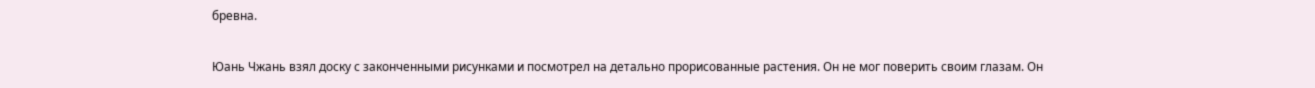бревна.

Юань Чжань взял доску с законченными рисунками и посмотрел на детально прорисованные растения. Он не мог поверить своим глазам. Он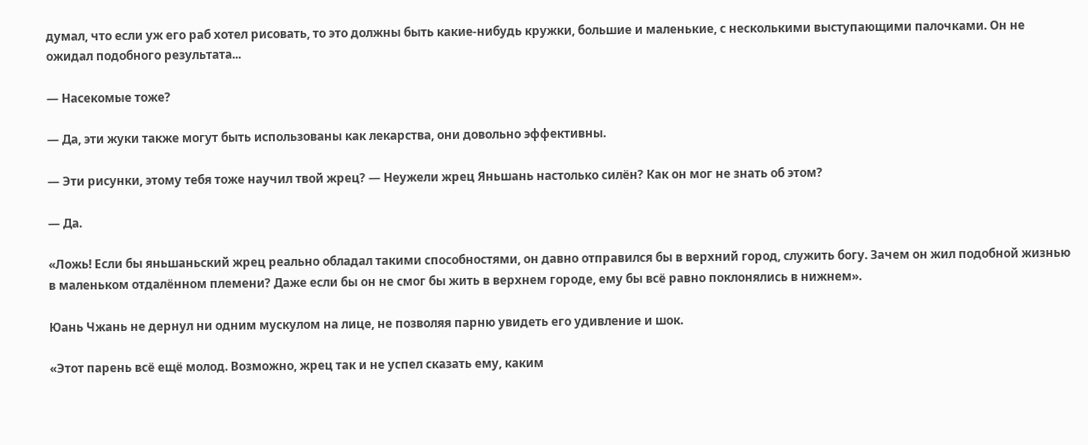думал, что если уж его раб хотел рисовать, то это должны быть какие-нибудь кружки, большие и маленькие, с несколькими выступающими палочками. Он не ожидал подобного результата...

— Насекомые тоже?

— Да, эти жуки также могут быть использованы как лекарства, они довольно эффективны.

— Эти рисунки, этому тебя тоже научил твой жрец? — Неужели жрец Яньшань настолько силён? Как он мог не знать об этом?

— Да.

«Ложь! Если бы яньшаньский жрец реально обладал такими способностями, он давно отправился бы в верхний город, служить богу. Зачем он жил подобной жизнью в маленьком отдалённом племени? Даже если бы он не смог бы жить в верхнем городе, ему бы всё равно поклонялись в нижнем».

Юань Чжань не дернул ни одним мускулом на лице, не позволяя парню увидеть его удивление и шок.

«Этот парень всё ещё молод. Возможно, жрец так и не успел сказать ему, каким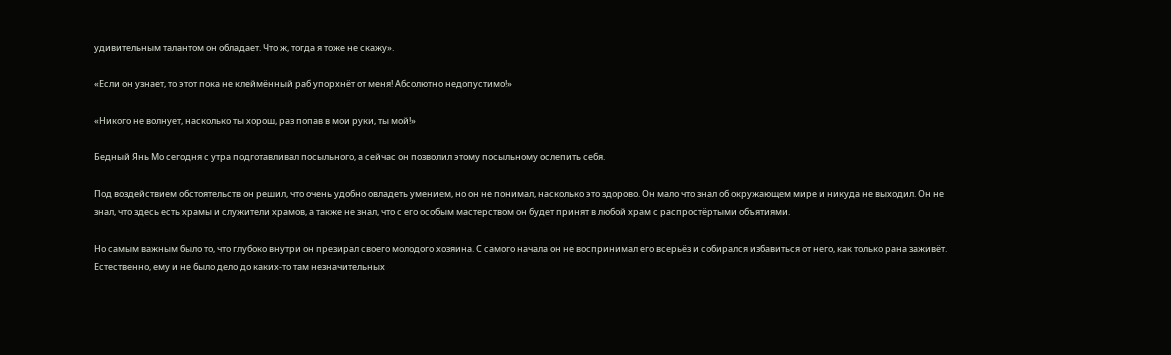удивительным талантом он обладает. Что ж, тогда я тоже не скажу».

«Если он узнает, то этот пока не клеймённый раб упорхнёт от меня! Абсолютно недопустимо!»

«Никого не волнует, насколько ты хорош, раз попав в мои руки, ты мой!»

Бедный Янь Мо сегодня с утра подготавливал посыльного, а сейчас он позволил этому посыльному ослепить себя.

Под воздействием обстоятельств он решил, что очень удобно овладеть умением, но он не понимал, насколько это здорово. Он мало что знал об окружающем мире и никуда не выходил. Он не знал, что здесь есть храмы и служители храмов, а также не знал, что с его особым мастерством он будет принят в любой храм с распростёртыми объятиями.

Но самым важным было то, что глубоко внутри он презирал своего молодого хозяина. С самого начала он не воспринимал его всерьёз и собирался избавиться от него, как только рана заживёт. Естественно, ему и не было дело до каких-то там незначительных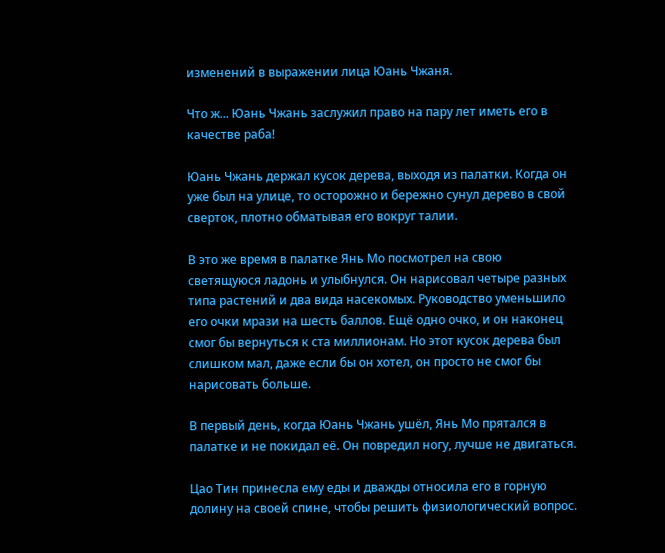изменений в выражении лица Юань Чжаня.

Что ж... Юань Чжань заслужил право на пару лет иметь его в качестве раба!

Юань Чжань держал кусок дерева, выходя из палатки. Когда он уже был на улице, то осторожно и бережно сунул дерево в свой сверток, плотно обматывая его вокруг талии.

В это же время в палатке Янь Мо посмотрел на свою светящуюся ладонь и улыбнулся. Он нарисовал четыре разных типа растений и два вида насекомых. Руководство уменьшило его очки мрази на шесть баллов. Ещё одно очко, и он наконец смог бы вернуться к ста миллионам. Но этот кусок дерева был слишком мал, даже если бы он хотел, он просто не смог бы нарисовать больше.

В первый день, когда Юань Чжань ушёл, Янь Мо прятался в палатке и не покидал её. Он повредил ногу, лучше не двигаться.

Цао Тин принесла ему еды и дважды относила его в горную долину на своей спине, чтобы решить физиологический вопрос.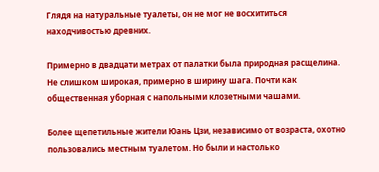Глядя на натуральные туалеты, он не мог не восхититься находчивостью древних.

Примерно в двадцати метрах от палатки была природная расщелина. Не слишком широкая, примерно в ширину шага. Почти как общественная уборная с напольными клозетными чашами.

Более щепетильные жители Юань Цзи, независимо от возраста, охотно пользовались местным туалетом. Но были и настолько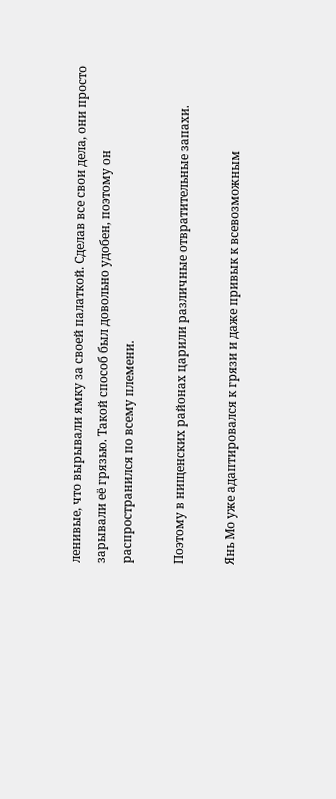ленивые, что вырывали ямку за своей палаткой. Сделав все свои дела, они просто зарывали её грязью. Такой способ был довольно удобен, поэтому он распространился по всему племени.

Поэтому в нищенских районах царили различные отвратительные запахи.

Янь Мо уже адаптировался к грязи и даже привык к всевозможным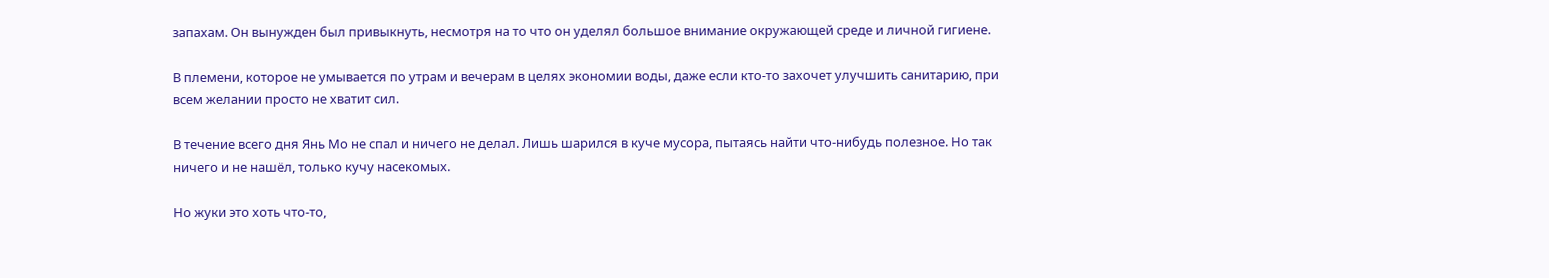запахам. Он вынужден был привыкнуть, несмотря на то что он уделял большое внимание окружающей среде и личной гигиене.

В племени, которое не умывается по утрам и вечерам в целях экономии воды, даже если кто-то захочет улучшить санитарию, при всем желании просто не хватит сил.

В течение всего дня Янь Мо не спал и ничего не делал. Лишь шарился в куче мусора, пытаясь найти что-нибудь полезное. Но так ничего и не нашёл, только кучу насекомых.

Но жуки это хоть что-то,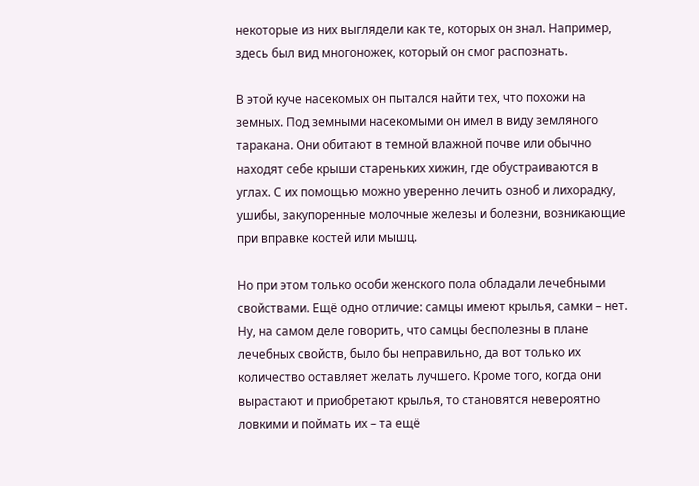некоторые из них выглядели как те, которых он знал. Например, здесь был вид многоножек, который он смог распознать.

В этой куче насекомых он пытался найти тех, что похожи на земных. Под земными насекомыми он имел в виду земляного таракана. Они обитают в темной влажной почве или обычно находят себе крыши стареньких хижин, где обустраиваются в углах. С их помощью можно уверенно лечить озноб и лихорадку, ушибы, закупоренные молочные железы и болезни, возникающие при вправке костей или мышц.

Но при этом только особи женского пола обладали лечебными свойствами. Ещё одно отличие: самцы имеют крылья, самки – нет. Ну, на самом деле говорить, что самцы бесполезны в плане лечебных свойств, было бы неправильно, да вот только их количество оставляет желать лучшего. Кроме того, когда они вырастают и приобретают крылья, то становятся невероятно ловкими и поймать их – та ещё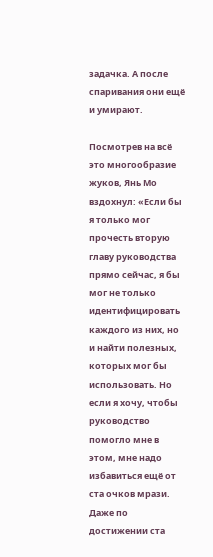задачка. А после спаривания они ещё и умирают.

Посмотрев на всё это многообразие жуков, Янь Мо вздохнул: «Если бы я только мог прочесть вторую главу руководства прямо сейчас, я бы мог не только идентифицировать каждого из них, но и найти полезных, которых мог бы использовать. Но если я хочу, чтобы руководство помогло мне в этом, мне надо избавиться ещё от ста очков мрази. Даже по достижении ста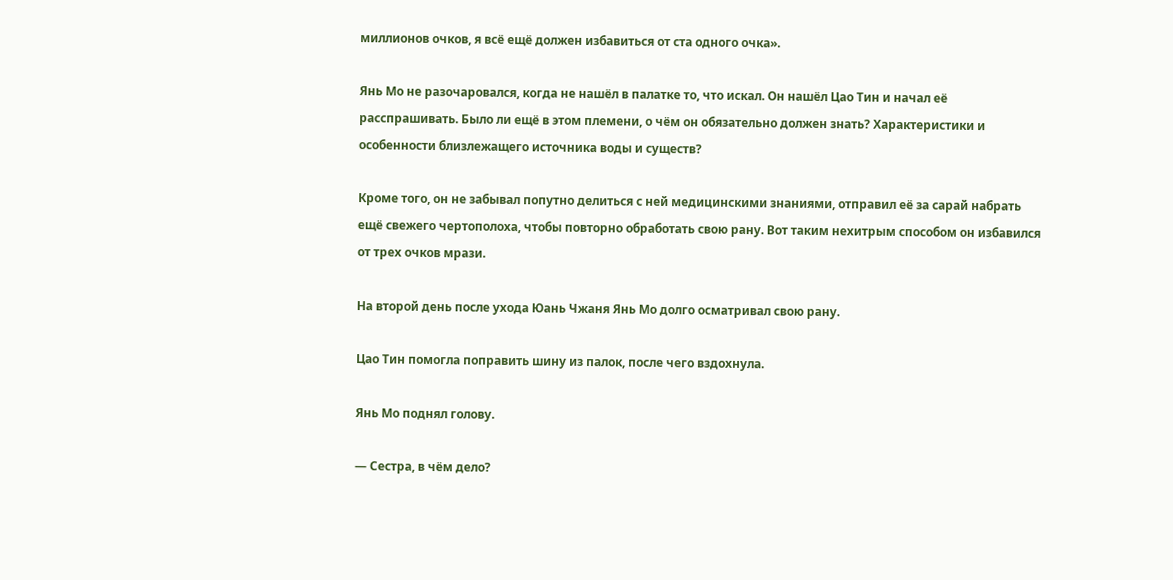миллионов очков, я всё ещё должен избавиться от ста одного очка».

Янь Мо не разочаровался, когда не нашёл в палатке то, что искал. Он нашёл Цао Тин и начал её расспрашивать. Было ли ещё в этом племени, о чём он обязательно должен знать? Характеристики и особенности близлежащего источника воды и существ?

Кроме того, он не забывал попутно делиться с ней медицинскими знаниями, отправил её за сарай набрать ещё свежего чертополоха, чтобы повторно обработать свою рану. Вот таким нехитрым способом он избавился от трех очков мрази.

На второй день после ухода Юань Чжаня Янь Мо долго осматривал свою рану.

Цао Тин помогла поправить шину из палок, после чего вздохнула.

Янь Мо поднял голову.

— Сестра, в чём дело?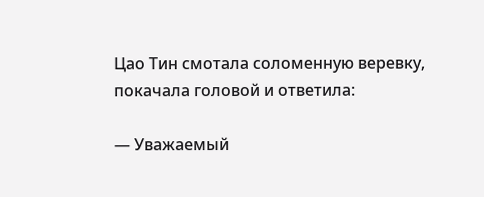Цао Тин смотала соломенную веревку, покачала головой и ответила:

— Уважаемый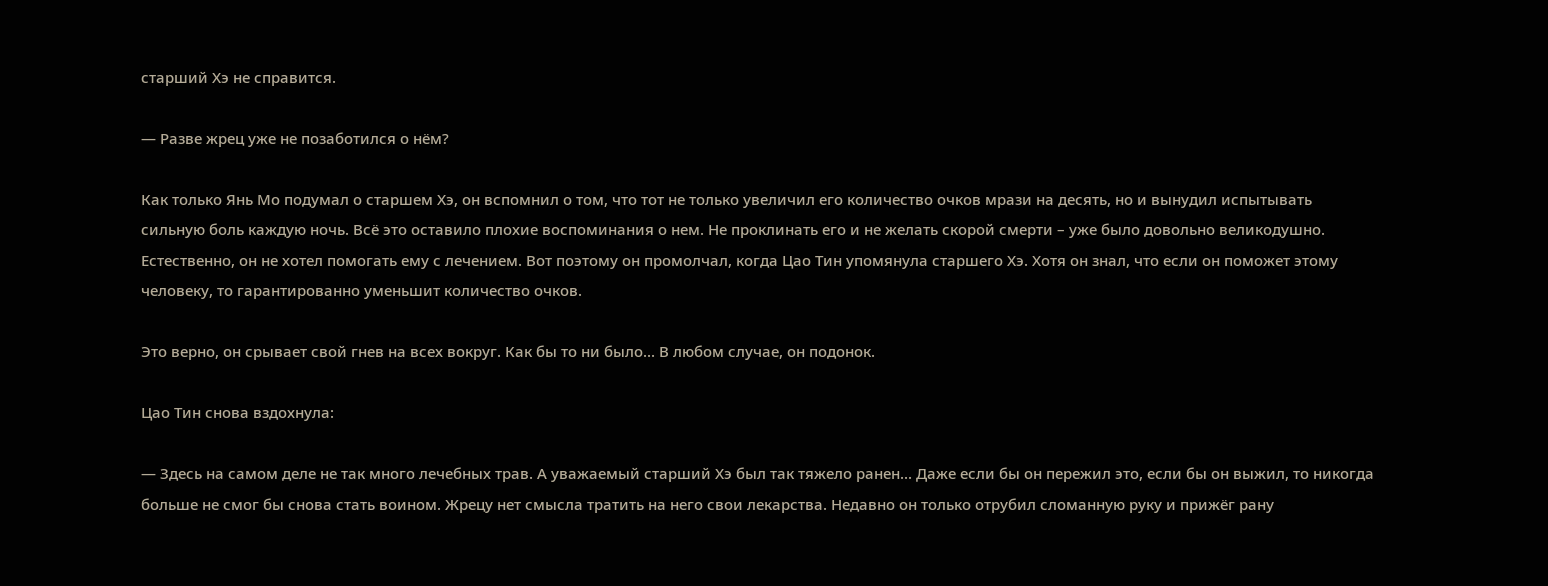старший Хэ не справится.

— Разве жрец уже не позаботился о нём?

Как только Янь Мо подумал о старшем Хэ, он вспомнил о том, что тот не только увеличил его количество очков мрази на десять, но и вынудил испытывать сильную боль каждую ночь. Всё это оставило плохие воспоминания о нем. Не проклинать его и не желать скорой смерти – уже было довольно великодушно. Естественно, он не хотел помогать ему с лечением. Вот поэтому он промолчал, когда Цао Тин упомянула старшего Хэ. Хотя он знал, что если он поможет этому человеку, то гарантированно уменьшит количество очков.

Это верно, он срывает свой гнев на всех вокруг. Как бы то ни было... В любом случае, он подонок.

Цао Тин снова вздохнула:

— Здесь на самом деле не так много лечебных трав. А уважаемый старший Хэ был так тяжело ранен... Даже если бы он пережил это, если бы он выжил, то никогда больше не смог бы снова стать воином. Жрецу нет смысла тратить на него свои лекарства. Недавно он только отрубил сломанную руку и прижёг рану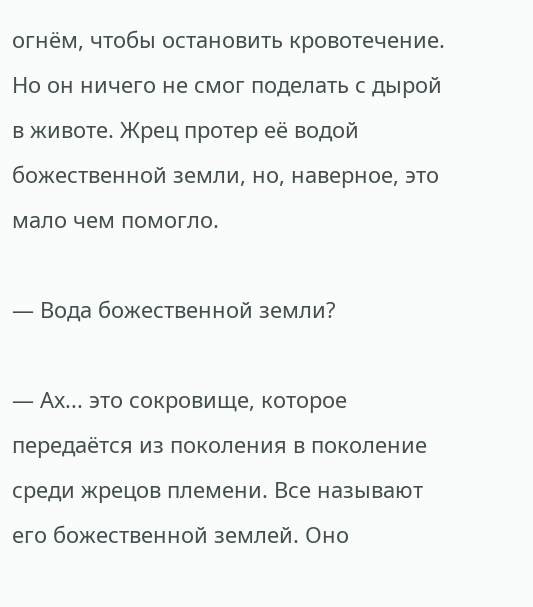огнём, чтобы остановить кровотечение. Но он ничего не смог поделать с дырой в животе. Жрец протер её водой божественной земли, но, наверное, это мало чем помогло.

— Вода божественной земли?

— Ах... это сокровище, которое передаётся из поколения в поколение среди жрецов племени. Все называют его божественной землей. Оно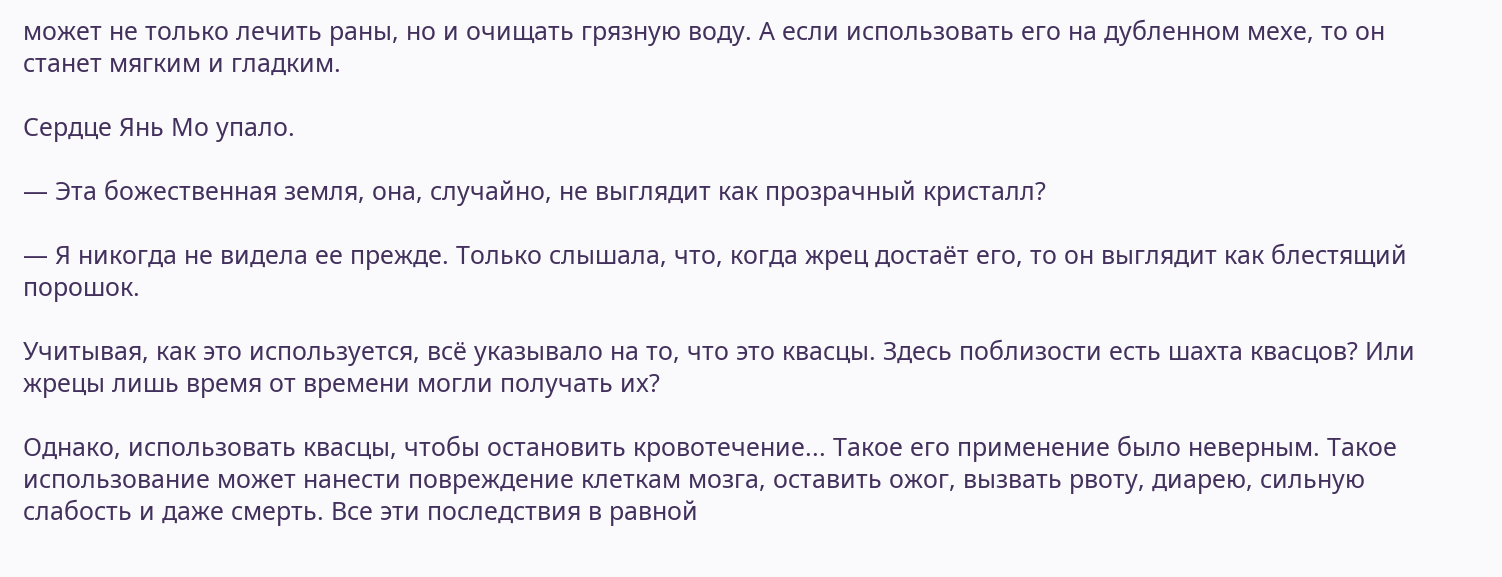может не только лечить раны, но и очищать грязную воду. А если использовать его на дубленном мехе, то он станет мягким и гладким.

Сердце Янь Мо упало.

— Эта божественная земля, она, случайно, не выглядит как прозрачный кристалл?

— Я никогда не видела ее прежде. Только слышала, что, когда жрец достаёт его, то он выглядит как блестящий порошок.

Учитывая, как это используется, всё указывало на то, что это квасцы. Здесь поблизости есть шахта квасцов? Или жрецы лишь время от времени могли получать их?

Однако, использовать квасцы, чтобы остановить кровотечение... Такое его применение было неверным. Такое использование может нанести повреждение клеткам мозга, оставить ожог, вызвать рвоту, диарею, сильную слабость и даже смерть. Все эти последствия в равной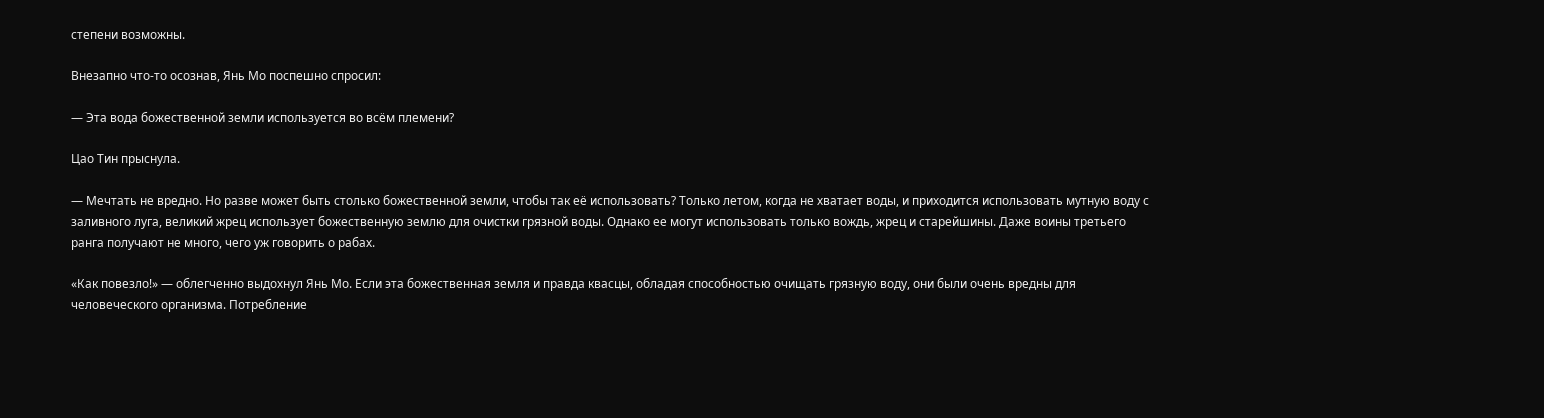степени возможны.

Внезапно что-то осознав, Янь Мо поспешно спросил:

— Эта вода божественной земли используется во всём племени?

Цао Тин прыснула.

— Мечтать не вредно. Но разве может быть столько божественной земли, чтобы так её использовать? Только летом, когда не хватает воды, и приходится использовать мутную воду с заливного луга, великий жрец использует божественную землю для очистки грязной воды. Однако ее могут использовать только вождь, жрец и старейшины. Даже воины третьего ранга получают не много, чего уж говорить о рабах.

«Как повезло!» — облегченно выдохнул Янь Мо. Если эта божественная земля и правда квасцы, обладая способностью очищать грязную воду, они были очень вредны для человеческого организма. Потребление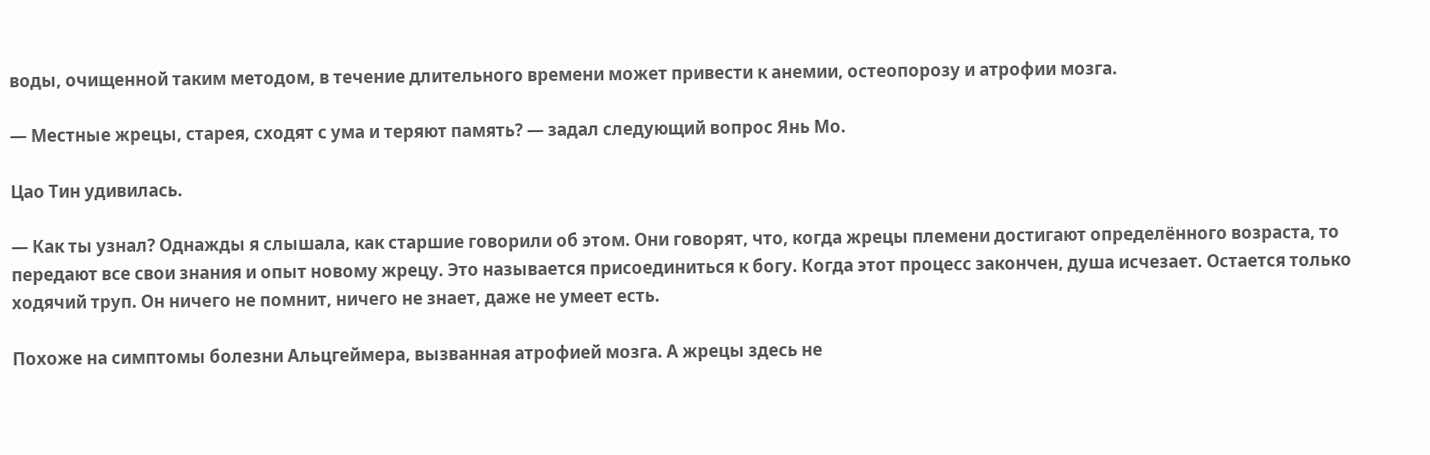воды, очищенной таким методом, в течение длительного времени может привести к анемии, остеопорозу и атрофии мозга.

— Местные жрецы, старея, сходят с ума и теряют память? — задал следующий вопрос Янь Мо.

Цао Тин удивилась.

— Как ты узнал? Однажды я слышала, как старшие говорили об этом. Они говорят, что, когда жрецы племени достигают определённого возраста, то передают все свои знания и опыт новому жрецу. Это называется присоединиться к богу. Когда этот процесс закончен, душа исчезает. Остается только ходячий труп. Он ничего не помнит, ничего не знает, даже не умеет есть.

Похоже на симптомы болезни Альцгеймера, вызванная атрофией мозга. А жрецы здесь не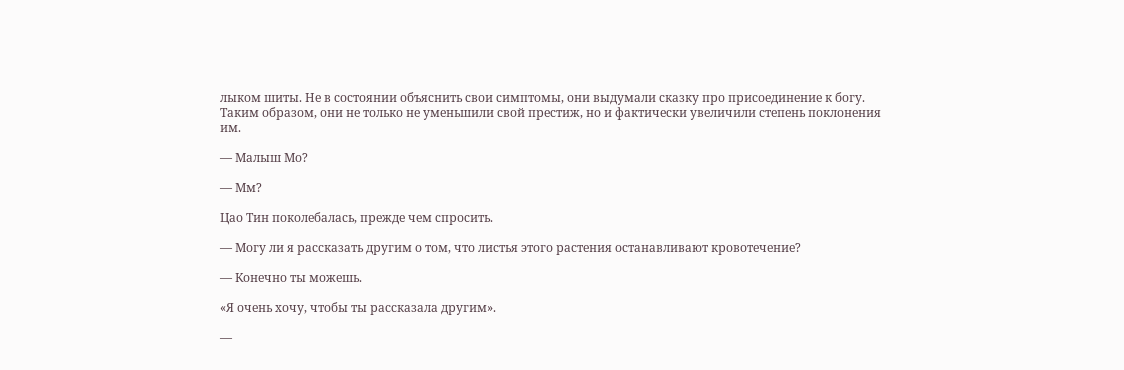лыком шиты. Не в состоянии объяснить свои симптомы, они выдумали сказку про присоединение к богу. Таким образом, они не только не уменьшили свой престиж, но и фактически увеличили степень поклонения им.

— Малыш Мо?

— Мм?

Цао Тин поколебалась, прежде чем спросить.

— Могу ли я рассказать другим о том, что листья этого растения останавливают кровотечение?

— Конечно ты можешь.

«Я очень хочу, чтобы ты рассказала другим».

—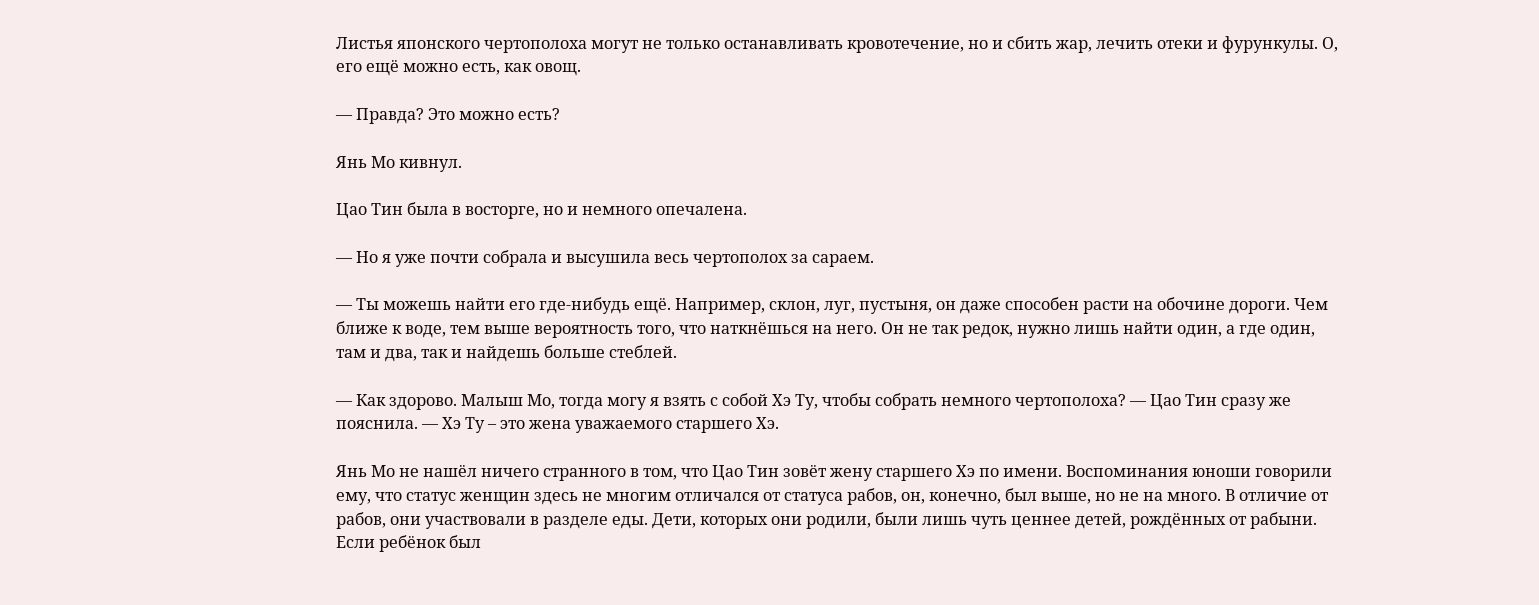Листья японского чертополоха могут не только останавливать кровотечение, но и сбить жар, лечить отеки и фурункулы. О, его ещё можно есть, как овощ.

— Правда? Это можно есть?

Янь Мо кивнул.

Цао Тин была в восторге, но и немного опечалена.

— Но я уже почти собрала и высушила весь чертополох за сараем.

— Ты можешь найти его где-нибудь ещё. Например, склон, луг, пустыня, он даже способен расти на обочине дороги. Чем ближе к воде, тем выше вероятность того, что наткнёшься на него. Он не так редок, нужно лишь найти один, а где один, там и два, так и найдешь больше стеблей.

— Как здорово. Малыш Мо, тогда могу я взять с собой Хэ Ту, чтобы собрать немного чертополоха? — Цао Тин сразу же пояснила. — Хэ Ту – это жена уважаемого старшего Хэ.

Янь Мо не нашёл ничего странного в том, что Цао Тин зовёт жену старшего Хэ по имени. Воспоминания юноши говорили ему, что статус женщин здесь не многим отличался от статуса рабов, он, конечно, был выше, но не на много. В отличие от рабов, они участвовали в разделе еды. Дети, которых они родили, были лишь чуть ценнее детей, рождённых от рабыни. Если ребёнок был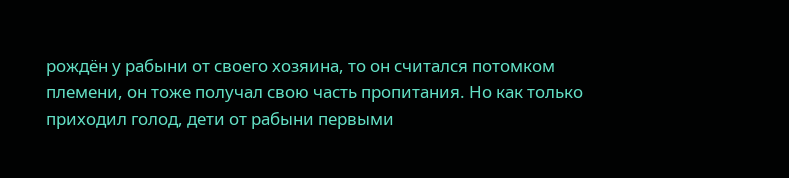рождён у рабыни от своего хозяина, то он считался потомком племени, он тоже получал свою часть пропитания. Но как только приходил голод, дети от рабыни первыми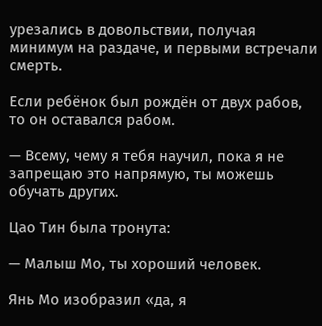урезались в довольствии, получая минимум на раздаче, и первыми встречали смерть.

Если ребёнок был рождён от двух рабов, то он оставался рабом.

— Всему, чему я тебя научил, пока я не запрещаю это напрямую, ты можешь обучать других.

Цао Тин была тронута:

— Малыш Мо, ты хороший человек.

Янь Мо изобразил «да, я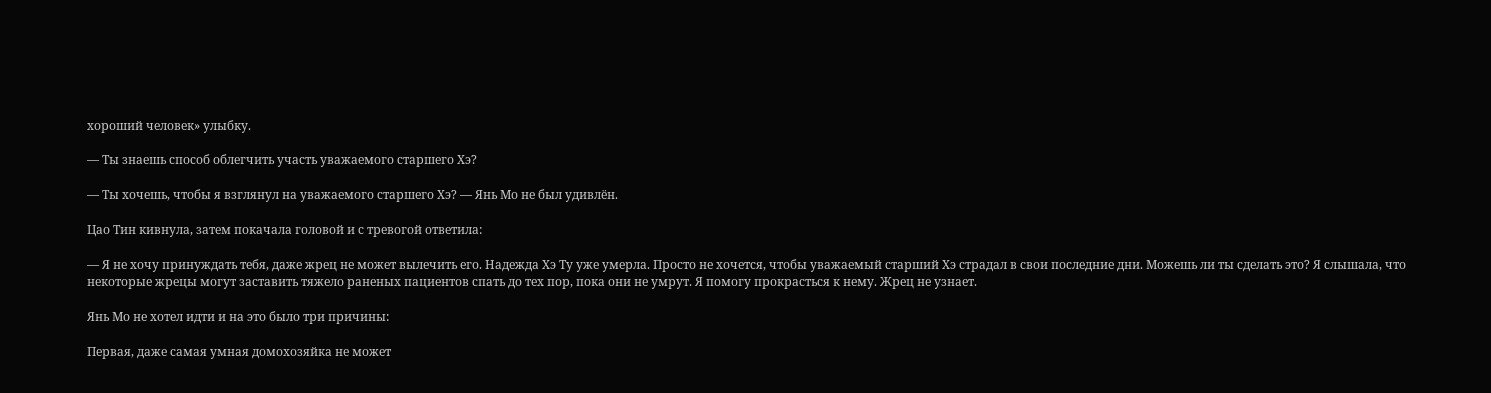хороший человек» улыбку.

— Ты знаешь способ облегчить участь уважаемого старшего Хэ?

— Ты хочешь, чтобы я взглянул на уважаемого старшего Хэ? — Янь Мо не был удивлён.

Цао Тин кивнула, затем покачала головой и с тревогой ответила:

— Я не хочу принуждать тебя, даже жрец не может вылечить его. Надежда Хэ Ту уже умерла. Просто не хочется, чтобы уважаемый старший Хэ страдал в свои последние дни. Можешь ли ты сделать это? Я слышала, что некоторые жрецы могут заставить тяжело раненых пациентов спать до тех пор, пока они не умрут. Я помогу прокрасться к нему. Жрец не узнает.

Янь Мо не хотел идти и на это было три причины:

Первая, даже самая умная домохозяйка не может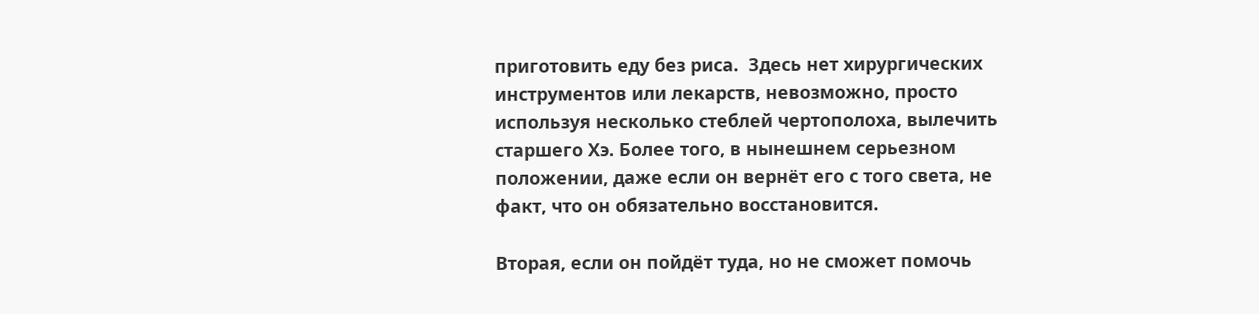приготовить еду без риса.  Здесь нет хирургических инструментов или лекарств, невозможно, просто используя несколько стеблей чертополоха, вылечить старшего Хэ. Более того, в нынешнем серьезном положении, даже если он вернёт его с того света, не факт, что он обязательно восстановится.

Вторая, если он пойдёт туда, но не сможет помочь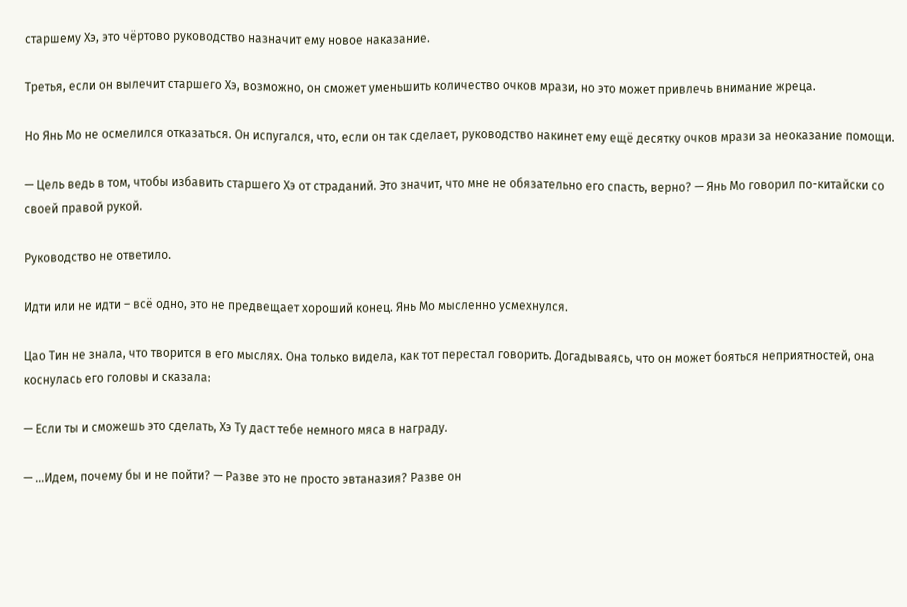старшему Хэ, это чёртово руководство назначит ему новое наказание.

Третья, если он вылечит старшего Хэ, возможно, он сможет уменьшить количество очков мрази, но это может привлечь внимание жреца.

Но Янь Мо не осмелился отказаться. Он испугался, что, если он так сделает, руководство накинет ему ещё десятку очков мрази за неоказание помощи.

— Цель ведь в том, чтобы избавить старшего Хэ от страданий. Это значит, что мне не обязательно его спасть, верно? — Янь Мо говорил по-китайски со своей правой рукой.

Руководство не ответило.

Идти или не идти – всё одно, это не предвещает хороший конец. Янь Мо мысленно усмехнулся.

Цао Тин не знала, что творится в его мыслях. Она только видела, как тот перестал говорить. Догадываясь, что он может бояться неприятностей, она коснулась его головы и сказала:

— Если ты и сможешь это сделать, Хэ Ту даст тебе немного мяса в награду.

— …Идем, почему бы и не пойти? — Разве это не просто эвтаназия? Разве он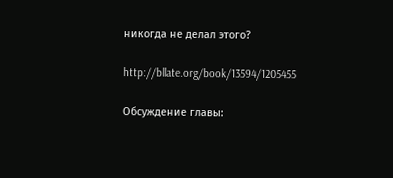никогда не делал этого?

http://bllate.org/book/13594/1205455

Обсуждение главы: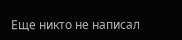Еще никто не написал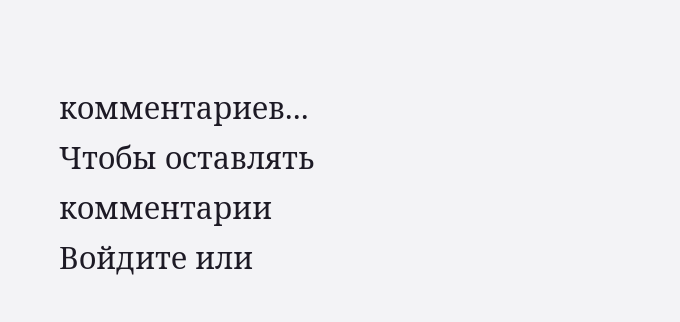комментариев...
Чтобы оставлять комментарии Войдите или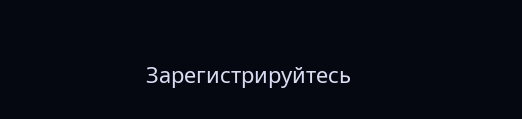Зарегистрируйтесь